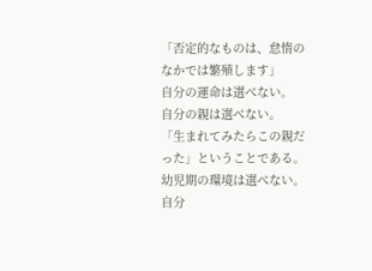「否定的なものは、怠惰のなかでは繁殖します」
自分の運命は選べない。
自分の親は選べない。
「生まれてみたらこの親だった」ということである。
幼児期の環境は選べない。
自分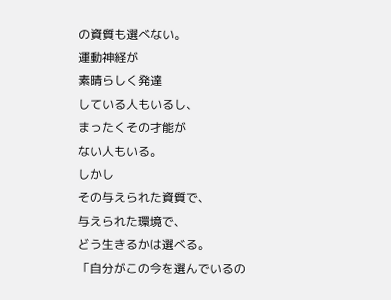の資質も選べない。
運動神経が
素晴らしく発達
している人もいるし、
まったくその才能が
ない人もいる。
しかし
その与えられた資質で、
与えられた環境で、
どう生きるかは選べる。
「自分がこの今を選んでいるの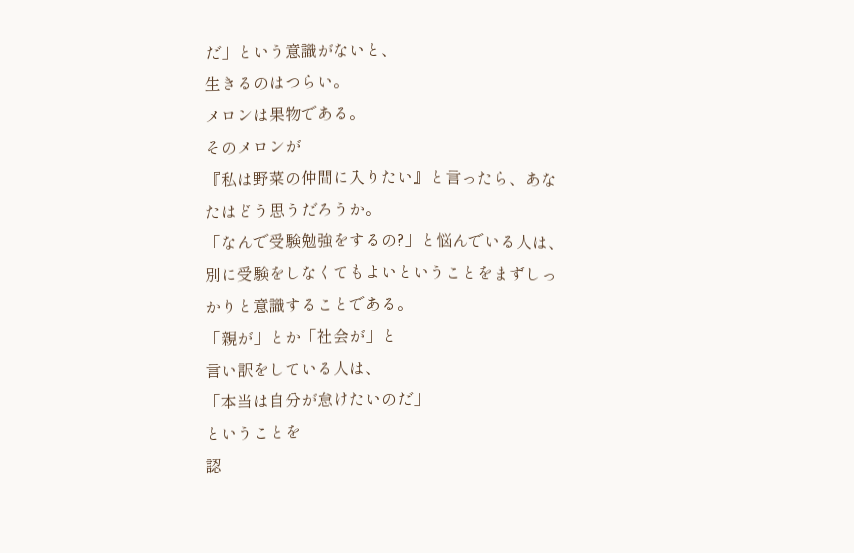だ」という意識がないと、
生きるのはつらい。
メロンは果物である。
そのメロンが
『私は野菜の仲間に入りたい』と言ったら、あなたはどう思うだろうか。
「なんで受験勉強をするの?」と悩んでいる人は、別に受験をしなくてもよいということをまずしっかりと意識することである。
「親が」とか「社会が」と
言い訳をしている人は、
「本当は自分が怠けたいのだ」
ということを
認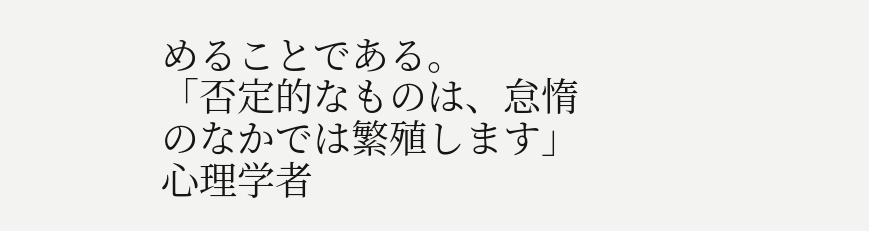めることである。
「否定的なものは、怠惰のなかでは繁殖します」
心理学者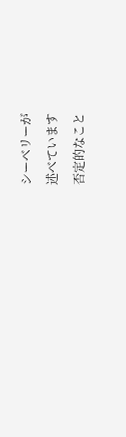シーベリーが
述べています
否定的なこと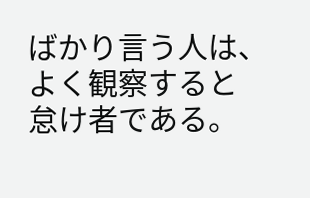ばかり言う人は、
よく観察すると
怠け者である。